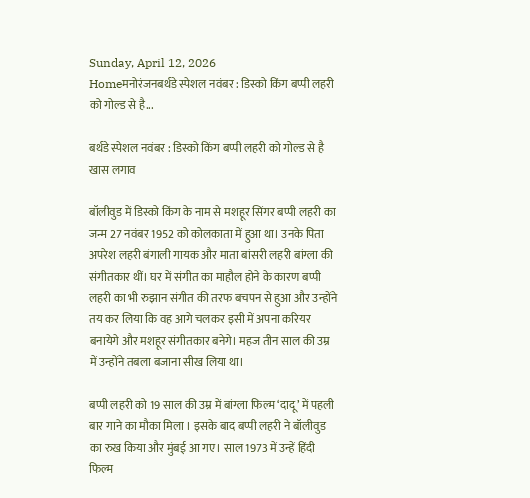Sunday, April 12, 2026
Homeमनोरंजनबर्थडे स्पेशल नवंबर : डिस्को किंग बप्पी लहरी को गोल्ड से है...

बर्थडे स्पेशल नवंबर : डिस्को किंग बप्पी लहरी को गोल्ड से है खास लगाव

बॉलीवुड में डिस्को किंग के नाम से मशहूर सिंगर बप्पी लहरी का जन्म 27 नवंबर 1952 को कोलकाता में हुआ था। उनके पिता अपरेश लहरी बंगाली गायक और माता बांसरी लहरी बांग्ला की संगीतकार थीं। घर में संगीत का माहौल होने के कारण बप्पी लहरी का भी रुझान संगीत की तरफ बचपन से हुआ और उन्होंने तय कर लिया कि वह आगे चलकर इसी में अपना करियर बनायेगे और मशहूर संगीतकार बनेगे। महज तीन साल की उम्र में उन्होंने तबला बजाना सीख लिया था।

बप्पी लहरी को 19 साल की उम्र में बांग्ला फिल्म ‘दादू’ में पहली बार गाने का मौका मिला । इसके बाद बप्पी लहरी ने बॉलीवुड का रुख किया और मुंबई आ गए। साल 1973 में उन्हें हिंदी फिल्म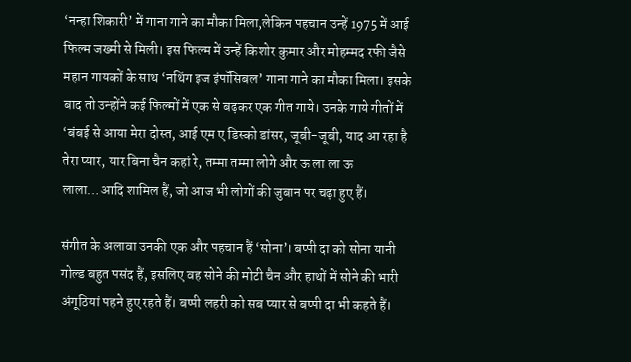‘नन्हा शिकारी’ में गाना गाने का मौका मिला,लेकिन पहचान उन्हें 1975 में आई फिल्म जख्मी से मिली। इस फिल्म में उन्हें किशोर कुमार और मोहम्मद रफी जैसे महान गायकों के साथ ‘नथिंग इज इंपॉसिबल’ गाना गाने का मौका मिला। इसके बाद तो उन्होंने कई फिल्मों में एक से बढ़कर एक गीत गाये। उनके गाये गीतों में ‘बंबई से आया मेरा दोस्त, आई एम ए डिस्को डांसर, जूबी-जूबी, याद आ रहा है तेरा प्यार, यार बिना चैन कहां रे, तम्मा तम्मा लोगे और ऊ ला ला ऊ लाला…आदि शामिल हैं, जो आज भी लोगों की जुबान पर चढ़ा हुए हैं।

संगीत के अलावा उनकी एक और पहचान हैं ‘सोना’। बप्पी दा को सोना यानी गोल्ड बहुत पसंद हैं, इसलिए वह सोने की मोटी चैन और हाथों में सोने की भारी अंगूठियां पहने हुए रहते हैं। बप्पी लहरी को सब प्यार से बप्पी दा भी कहते हैं।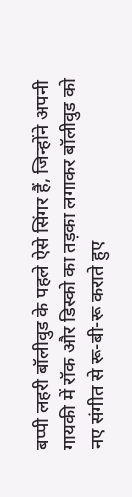बप्पी लहरी बॉलीवुड के पहले ऐसे सिंगर हैं, जिन्होंने अपनी गायकी में रॉक और डिस्को का तड़का लगाकर बॉलीवुड को नए संगीत से रू-बी-रू कराते हुए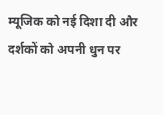म्यूजिक को नई दिशा दी और दर्शकों को अपनी धुन पर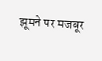झूमने पर मजबूर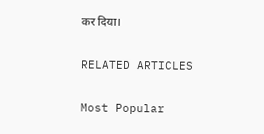कर दिया।

RELATED ARTICLES

Most Popular